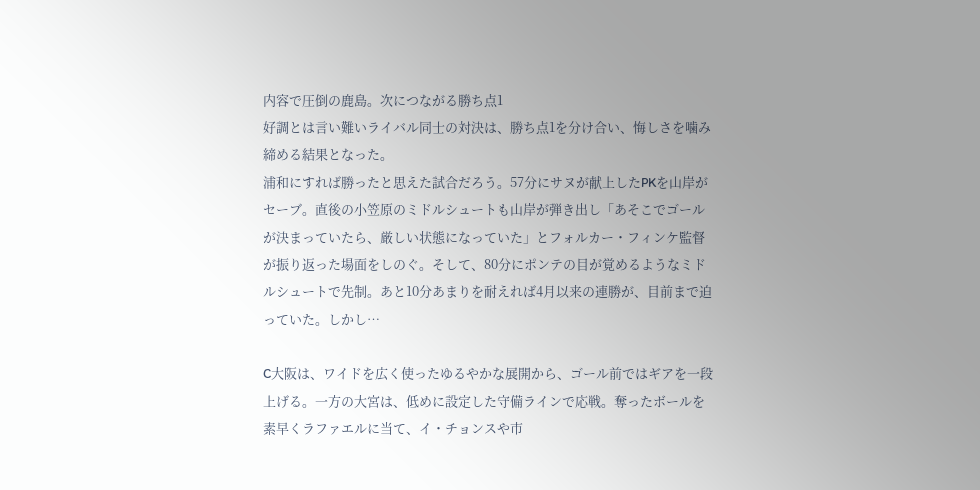内容で圧倒の鹿島。次につながる勝ち点1
好調とは言い難いライバル同士の対決は、勝ち点1を分け合い、悔しさを噛み締める結果となった。
浦和にすれば勝ったと思えた試合だろう。57分にサヌが献上したPKを山岸がセーブ。直後の小笠原のミドルシュートも山岸が弾き出し「あそこでゴールが決まっていたら、厳しい状態になっていた」とフォルカー・フィンケ監督が振り返った場面をしのぐ。そして、80分にポンテの目が覚めるようなミドルシュートで先制。あと10分あまりを耐えれば4月以来の連勝が、目前まで迫っていた。しかし…

C大阪は、ワイドを広く使ったゆるやかな展開から、ゴール前ではギアを一段上げる。一方の大宮は、低めに設定した守備ラインで応戦。奪ったボールを素早くラファエルに当て、イ・チョンスや市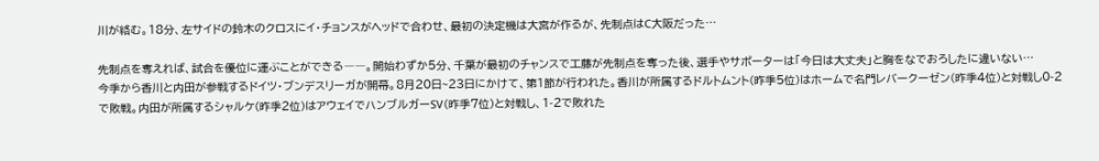川が絡む。18分、左サイドの鈴木のクロスにイ・チョンスがヘッドで合わせ、最初の決定機は大宮が作るが、先制点はC大阪だった…

先制点を奪えれば、試合を優位に運ぶことができる――。開始わずか5分、千葉が最初のチャンスで工藤が先制点を奪った後、選手やサポーターは「今日は大丈夫」と胸をなでおろしたに違いない…
今季から香川と内田が参戦するドイツ・ブンデスリーガが開幕。8月20日~23日にかけて、第1節が行われた。香川が所属するドルトムント(昨季5位)はホームで名門レバークーゼン(昨季4位)と対戦し0-2で敗戦。内田が所属するシャルケ(昨季2位)はアウェイでハンブルガーSV(昨季7位)と対戦し、1-2で敗れた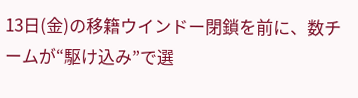13日(金)の移籍ウインドー閉鎖を前に、数チームが“駆け込み”で選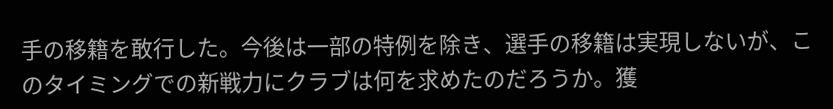手の移籍を敢行した。今後は一部の特例を除き、選手の移籍は実現しないが、このタイミングでの新戦力にクラブは何を求めたのだろうか。獲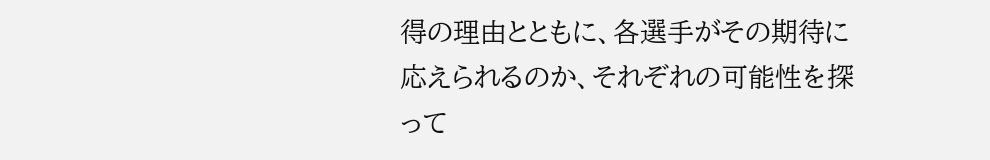得の理由とともに、各選手がその期待に応えられるのか、それぞれの可能性を探って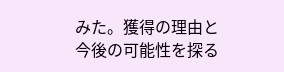みた。獲得の理由と
今後の可能性を探る